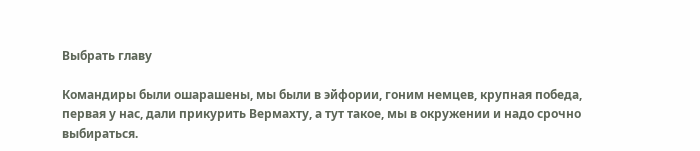Выбрать главу

Командиры были ошарашены, мы были в эйфории, гоним немцев, крупная победа, первая у нас, дали прикурить Вермахту, а тут такое, мы в окружении и надо срочно выбираться.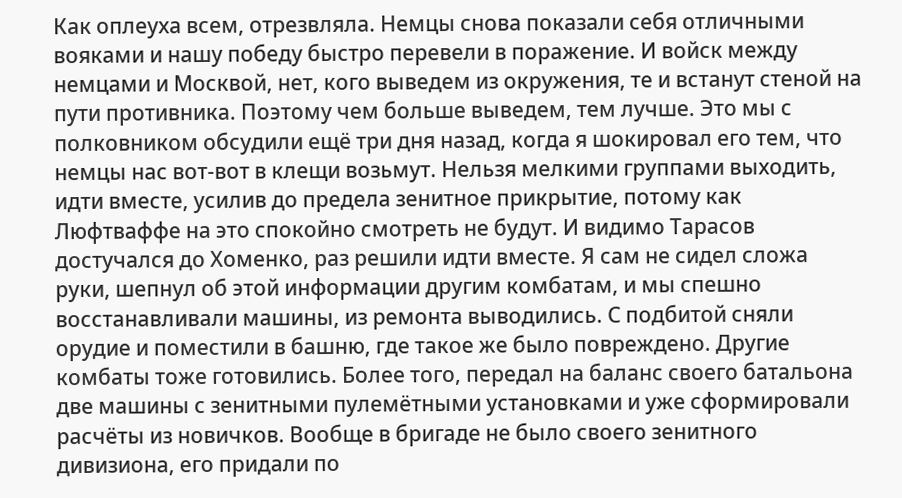Как оплеуха всем, отрезвляла. Немцы снова показали себя отличными вояками и нашу победу быстро перевели в поражение. И войск между немцами и Москвой, нет, кого выведем из окружения, те и встанут стеной на пути противника. Поэтому чем больше выведем, тем лучше. Это мы с полковником обсудили ещё три дня назад, когда я шокировал его тем, что немцы нас вот-вот в клещи возьмут. Нельзя мелкими группами выходить, идти вместе, усилив до предела зенитное прикрытие, потому как Люфтваффе на это спокойно смотреть не будут. И видимо Тарасов достучался до Хоменко, раз решили идти вместе. Я сам не сидел сложа руки, шепнул об этой информации другим комбатам, и мы спешно восстанавливали машины, из ремонта выводились. С подбитой сняли орудие и поместили в башню, где такое же было повреждено. Другие комбаты тоже готовились. Более того, передал на баланс своего батальона две машины с зенитными пулемётными установками и уже сформировали расчёты из новичков. Вообще в бригаде не было своего зенитного дивизиона, его придали по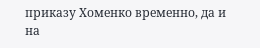приказу Хоменко временно, да и на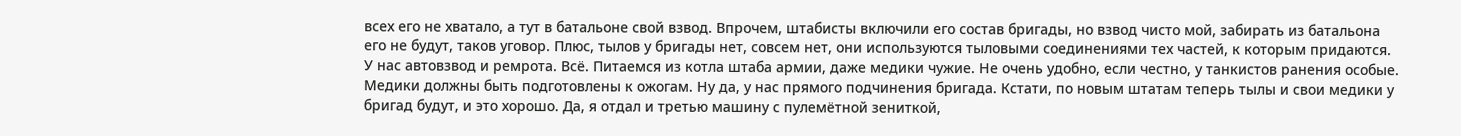всех его не хватало, а тут в батальоне свой взвод. Впрочем, штабисты включили его состав бригады, но взвод чисто мой, забирать из батальона его не будут, таков уговор. Плюс, тылов у бригады нет, совсем нет, они используются тыловыми соединениями тех частей, к которым придаются. У нас автовзвод и ремрота. Всё. Питаемся из котла штаба армии, даже медики чужие. Не очень удобно, если честно, у танкистов ранения особые. Медики должны быть подготовлены к ожогам. Ну да, у нас прямого подчинения бригада. Кстати, по новым штатам теперь тылы и свои медики у бригад будут, и это хорошо. Да, я отдал и третью машину с пулемётной зениткой,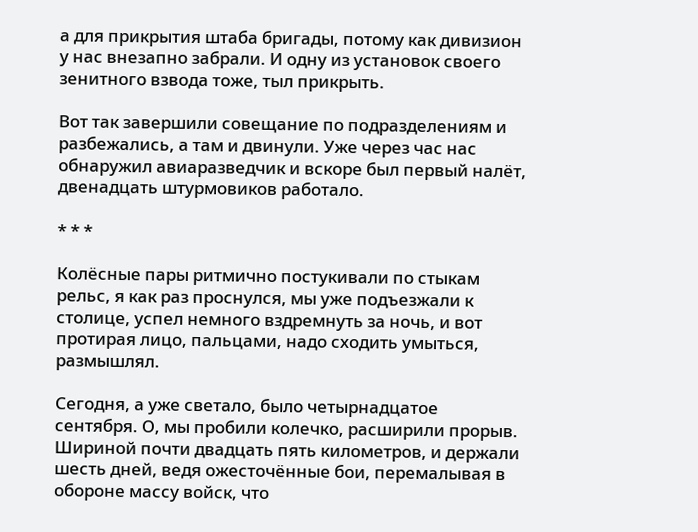а для прикрытия штаба бригады, потому как дивизион у нас внезапно забрали. И одну из установок своего зенитного взвода тоже, тыл прикрыть.

Вот так завершили совещание по подразделениям и разбежались, а там и двинули. Уже через час нас обнаружил авиаразведчик и вскоре был первый налёт, двенадцать штурмовиков работало.

* * *

Колёсные пары ритмично постукивали по стыкам рельс, я как раз проснулся, мы уже подъезжали к столице, успел немного вздремнуть за ночь, и вот протирая лицо, пальцами, надо сходить умыться, размышлял.

Сегодня, а уже светало, было четырнадцатое сентября. О, мы пробили колечко, расширили прорыв. Шириной почти двадцать пять километров, и держали шесть дней, ведя ожесточённые бои, перемалывая в обороне массу войск, что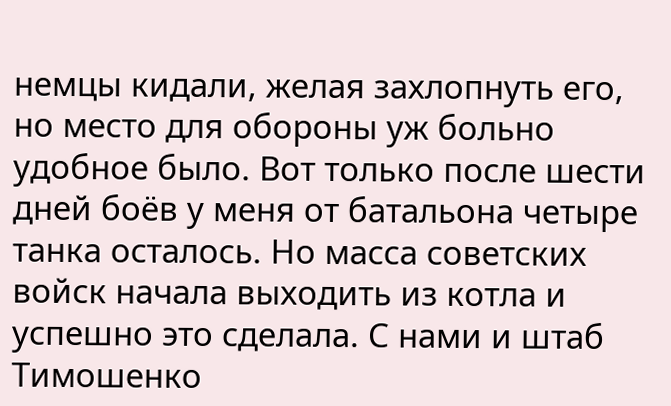немцы кидали, желая захлопнуть его, но место для обороны уж больно удобное было. Вот только после шести дней боёв у меня от батальона четыре танка осталось. Но масса советских войск начала выходить из котла и успешно это сделала. С нами и штаб Тимошенко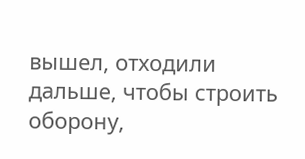вышел, отходили дальше, чтобы строить оборону,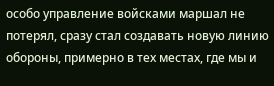особо управление войсками маршал не потерял, сразу стал создавать новую линию обороны, примерно в тех местах, где мы и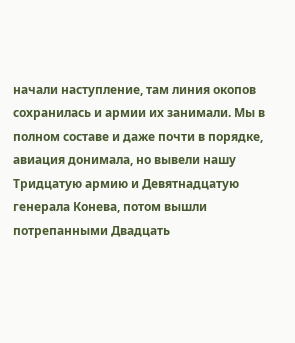начали наступление, там линия окопов сохранилась и армии их занимали. Мы в полном составе и даже почти в порядке, авиация донимала, но вывели нашу Тридцатую армию и Девятнадцатую генерала Конева, потом вышли потрепанными Двадцать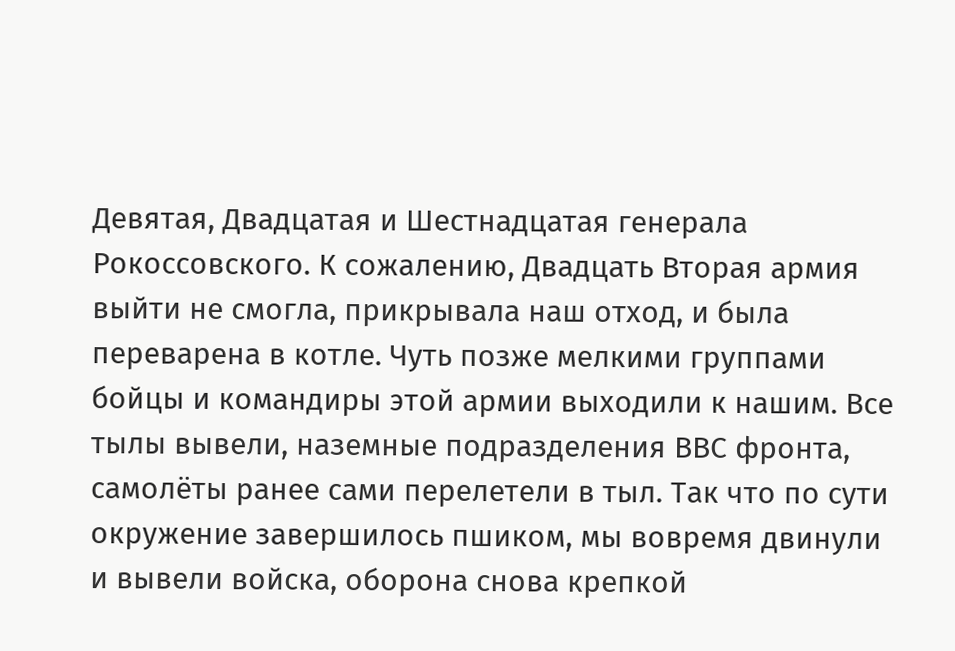Девятая, Двадцатая и Шестнадцатая генерала Рокоссовского. К сожалению, Двадцать Вторая армия выйти не смогла, прикрывала наш отход, и была переварена в котле. Чуть позже мелкими группами бойцы и командиры этой армии выходили к нашим. Все тылы вывели, наземные подразделения ВВС фронта, самолёты ранее сами перелетели в тыл. Так что по сути окружение завершилось пшиком, мы вовремя двинули и вывели войска, оборона снова крепкой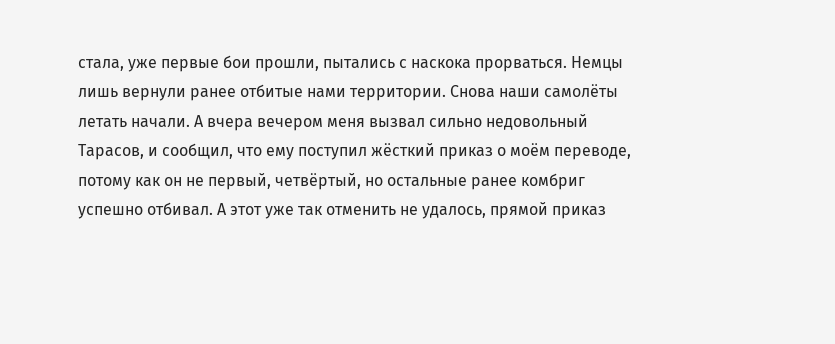стала, уже первые бои прошли, пытались с наскока прорваться. Немцы лишь вернули ранее отбитые нами территории. Снова наши самолёты летать начали. А вчера вечером меня вызвал сильно недовольный Тарасов, и сообщил, что ему поступил жёсткий приказ о моём переводе, потому как он не первый, четвёртый, но остальные ранее комбриг успешно отбивал. А этот уже так отменить не удалось, прямой приказ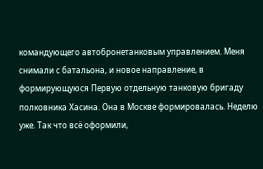командующего автобронетанковым управлением. Меня снимали с батальона, и новое направление, в формирующуюся Первую отдельную танковую бригаду полковника Хасина. Она в Москве формировалась. Неделю уже. Так что всё оформили,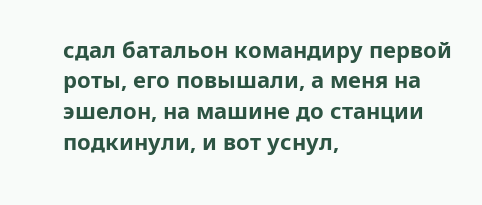сдал батальон командиру первой роты, его повышали, а меня на эшелон, на машине до станции подкинули, и вот уснул,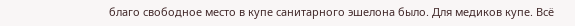благо свободное место в купе санитарного эшелона было. Для медиков купе. Всё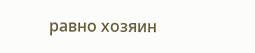равно хозяин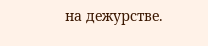на дежурстве.